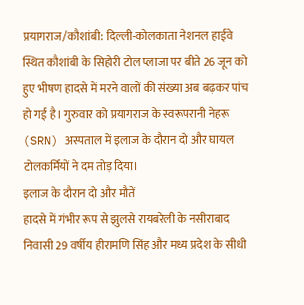प्रयागराज/कौशांबी: दिल्ली-कोलकाता नेशनल हाईवे स्थित कौशांबी के सिहोरी टोल प्लाजा पर बीते 26 जून को हुए भीषण हादसे में मरने वालों की संख्या अब बढ़कर पांच हो गई है। गुरुवार को प्रयागराज के स्वरूपरानी नेहरू (SRN) अस्पताल में इलाज के दौरान दो और घायल टोलकर्मियों ने दम तोड़ दिया।
इलाज के दौरान दो और मौतें
हादसे में गंभीर रूप से झुलसे रायबरेली के नसीराबाद निवासी 29 वर्षीय हीरामणि सिंह और मध्य प्रदेश के सीधी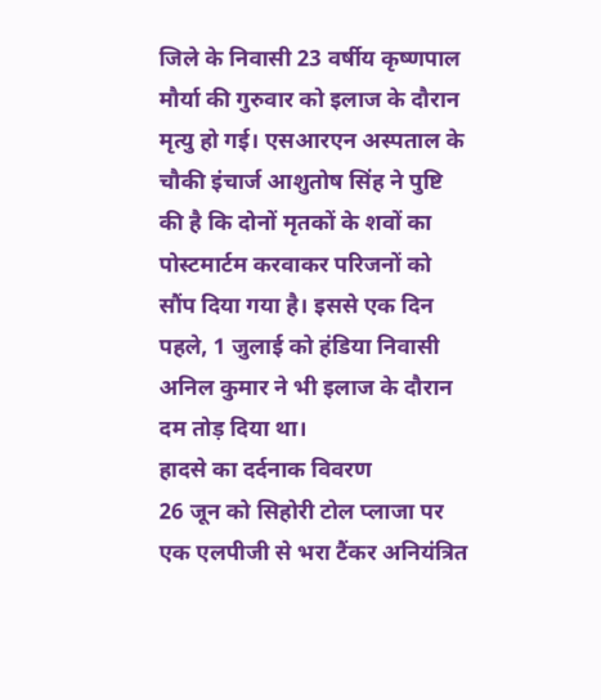जिले के निवासी 23 वर्षीय कृष्णपाल मौर्या की गुरुवार को इलाज के दौरान मृत्यु हो गई। एसआरएन अस्पताल के चौकी इंचार्ज आशुतोष सिंह ने पुष्टि की है कि दोनों मृतकों के शवों का पोस्टमार्टम करवाकर परिजनों को सौंप दिया गया है। इससे एक दिन पहले, 1 जुलाई को हंडिया निवासी अनिल कुमार ने भी इलाज के दौरान दम तोड़ दिया था।
हादसे का दर्दनाक विवरण
26 जून को सिहोरी टोल प्लाजा पर एक एलपीजी से भरा टैंकर अनियंत्रित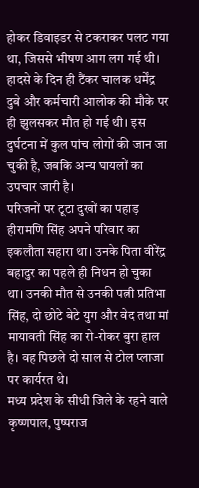होकर डिवाइडर से टकराकर पलट गया था, जिससे भीषण आग लग गई थी। हादसे के दिन ही टैंकर चालक धर्मेंद्र दुबे और कर्मचारी आलोक की मौके पर ही झुलसकर मौत हो गई थी। इस दुर्घटना में कुल पांच लोगों की जान जा चुकी है, जबकि अन्य घायलों का उपचार जारी है।
परिजनों पर टूटा दुखों का पहाड़
हीरामणि सिंह अपने परिवार का इकलौता सहारा था। उनके पिता वीरेंद्र बहादुर का पहले ही निधन हो चुका था। उनकी मौत से उनकी पत्नी प्रतिभा सिंह, दो छोटे बेटे युग और वेद तथा मां मायावती सिंह का रो-रोकर बुरा हाल है। वह पिछले दो साल से टोल प्लाजा पर कार्यरत थे।
मध्य प्रदेश के सीधी जिले के रहने वाले कृष्णपाल, पुष्पराज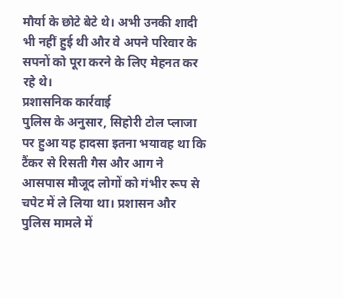मौर्या के छोटे बेटे थे। अभी उनकी शादी भी नहीं हुई थी और वे अपने परिवार के सपनों को पूरा करने के लिए मेहनत कर रहे थे।
प्रशासनिक कार्रवाई
पुलिस के अनुसार, सिहोरी टोल प्लाजा पर हुआ यह हादसा इतना भयावह था कि टैंकर से रिसती गैस और आग ने आसपास मौजूद लोगों को गंभीर रूप से चपेट में ले लिया था। प्रशासन और पुलिस मामले में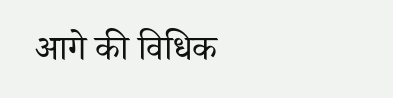आगे की विधिक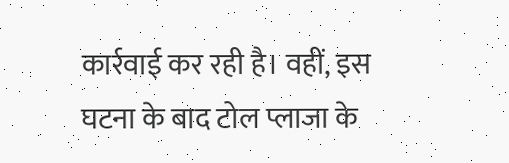कार्रवाई कर रही है। वहीं, इस घटना के बाद टोल प्लाजा के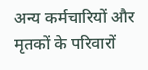अन्य कर्मचारियों और मृतकों के परिवारों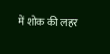में शोक की लहर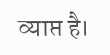व्याप्त है।